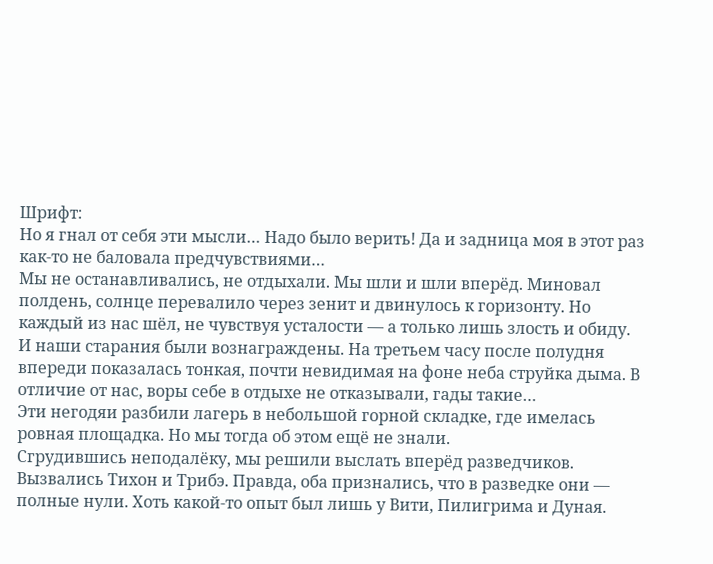Шрифт:
Но я гнал от себя эти мысли… Надо было верить! Да и задница моя в этот раз как-то не баловала предчувствиями…
Мы не останавливались, не отдыхали. Мы шли и шли вперёд. Миновал полдень, солнце перевалило через зенит и двинулось к горизонту. Но каждый из нас шёл, не чувствуя усталости — а только лишь злость и обиду.
И наши старания были вознаграждены. На третьем часу после полудня впереди показалась тонкая, почти невидимая на фоне неба струйка дыма. В отличие от нас, воры себе в отдыхе не отказывали, гады такие…
Эти негодяи разбили лагерь в небольшой горной складке, где имелась ровная площадка. Но мы тогда об этом ещё не знали.
Сгрудившись неподалёку, мы решили выслать вперёд разведчиков. Вызвались Тихон и Трибэ. Правда, оба признались, что в разведке они — полные нули. Хоть какой-то опыт был лишь у Вити, Пилигрима и Дуная.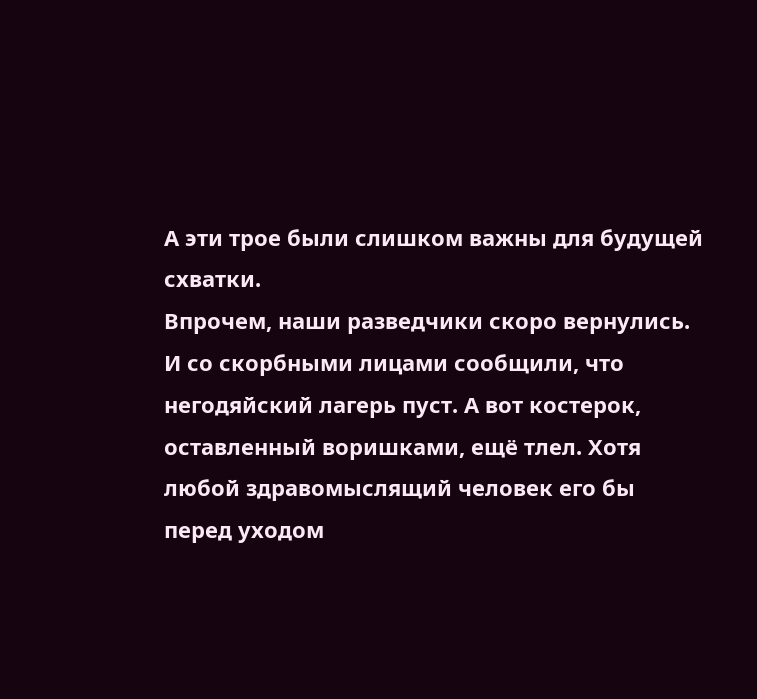А эти трое были слишком важны для будущей схватки.
Впрочем, наши разведчики скоро вернулись. И со скорбными лицами сообщили, что негодяйский лагерь пуст. А вот костерок, оставленный воришками, ещё тлел. Хотя любой здравомыслящий человек его бы перед уходом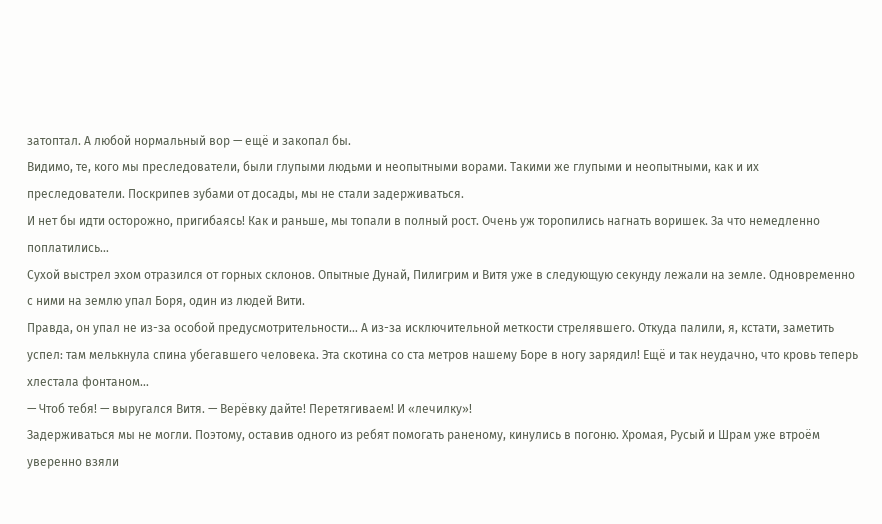затоптал. А любой нормальный вор — ещё и закопал бы.
Видимо, те, кого мы преследователи, были глупыми людьми и неопытными ворами. Такими же глупыми и неопытными, как и их преследователи. Поскрипев зубами от досады, мы не стали задерживаться.
И нет бы идти осторожно, пригибаясь! Как и раньше, мы топали в полный рост. Очень уж торопились нагнать воришек. За что немедленно поплатились…
Сухой выстрел эхом отразился от горных склонов. Опытные Дунай, Пилигрим и Витя уже в следующую секунду лежали на земле. Одновременно с ними на землю упал Боря, один из людей Вити.
Правда, он упал не из-за особой предусмотрительности… А из-за исключительной меткости стрелявшего. Откуда палили, я, кстати, заметить успел: там мелькнула спина убегавшего человека. Эта скотина со ста метров нашему Боре в ногу зарядил! Ещё и так неудачно, что кровь теперь хлестала фонтаном…
— Чтоб тебя! — выругался Витя. — Верёвку дайте! Перетягиваем! И «лечилку»!
Задерживаться мы не могли. Поэтому, оставив одного из ребят помогать раненому, кинулись в погоню. Хромая, Русый и Шрам уже втроём уверенно взяли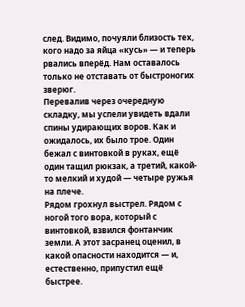след. Видимо, почуяли близость тех, кого надо за яйца «кусь» — и теперь рвались вперёд. Нам оставалось только не отставать от быстроногих зверюг.
Перевалив через очередную складку, мы успели увидеть вдали спины удирающих воров. Как и ожидалось, их было трое. Один бежал с винтовкой в руках, ещё один тащил рюкзак, а третий, какой-то мелкий и худой — четыре ружья на плече.
Рядом грохнул выстрел. Рядом с ногой того вора, который с винтовкой, взвился фонтанчик земли. А этот засранец оценил, в какой опасности находится — и, естественно, припустил ещё быстрее.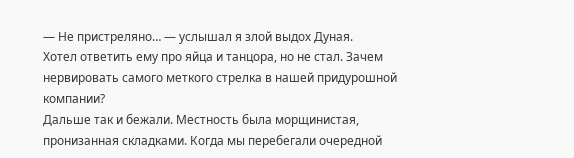— Не пристреляно… — услышал я злой выдох Дуная.
Хотел ответить ему про яйца и танцора, но не стал. Зачем нервировать самого меткого стрелка в нашей придурошной компании?
Дальше так и бежали. Местность была морщинистая, пронизанная складками. Когда мы перебегали очередной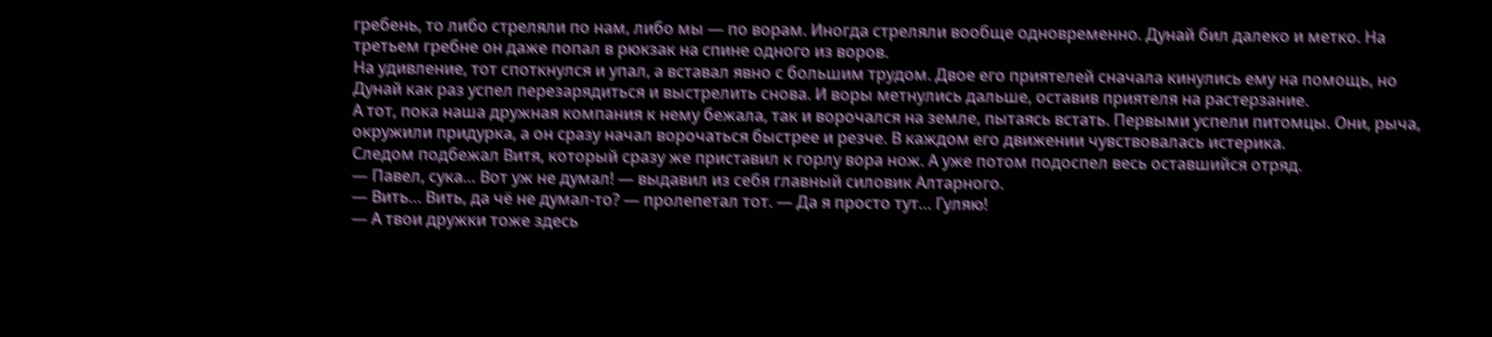гребень, то либо стреляли по нам, либо мы — по ворам. Иногда стреляли вообще одновременно. Дунай бил далеко и метко. На третьем гребне он даже попал в рюкзак на спине одного из воров.
На удивление, тот споткнулся и упал, а вставал явно с большим трудом. Двое его приятелей сначала кинулись ему на помощь, но Дунай как раз успел перезарядиться и выстрелить снова. И воры метнулись дальше, оставив приятеля на растерзание.
А тот, пока наша дружная компания к нему бежала, так и ворочался на земле, пытаясь встать. Первыми успели питомцы. Они, рыча, окружили придурка, а он сразу начал ворочаться быстрее и резче. В каждом его движении чувствовалась истерика.
Следом подбежал Витя, который сразу же приставил к горлу вора нож. А уже потом подоспел весь оставшийся отряд.
— Павел, сука… Вот уж не думал! — выдавил из себя главный силовик Алтарного.
— Вить… Вить, да чё не думал-то? — пролепетал тот. — Да я просто тут… Гуляю!
— А твои дружки тоже здесь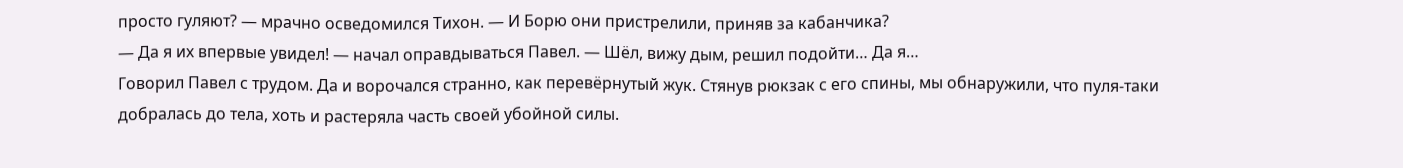просто гуляют? — мрачно осведомился Тихон. — И Борю они пристрелили, приняв за кабанчика?
— Да я их впервые увидел! — начал оправдываться Павел. — Шёл, вижу дым, решил подойти… Да я…
Говорил Павел с трудом. Да и ворочался странно, как перевёрнутый жук. Стянув рюкзак с его спины, мы обнаружили, что пуля-таки добралась до тела, хоть и растеряла часть своей убойной силы.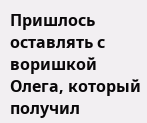Пришлось оставлять с воришкой Олега, который получил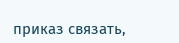приказ связать,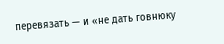перевязать — и «не дать говнюку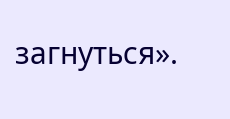загнуться».